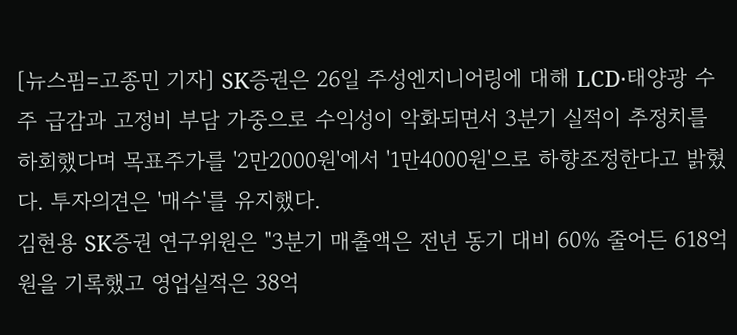[뉴스핌=고종민 기자] SK증권은 26일 주성엔지니어링에 대해 LCD·태양광 수주 급감과 고정비 부담 가중으로 수익성이 악화되면서 3분기 실적이 추정치를 하회했다며 목표주가를 '2만2000원'에서 '1만4000원'으로 하향조정한다고 밝혔다. 투자의견은 '매수'를 유지했다.
김현용 SK증권 연구위원은 "3분기 매출액은 전년 동기 대비 60% 줄어든 618억원을 기록했고 영업실적은 38억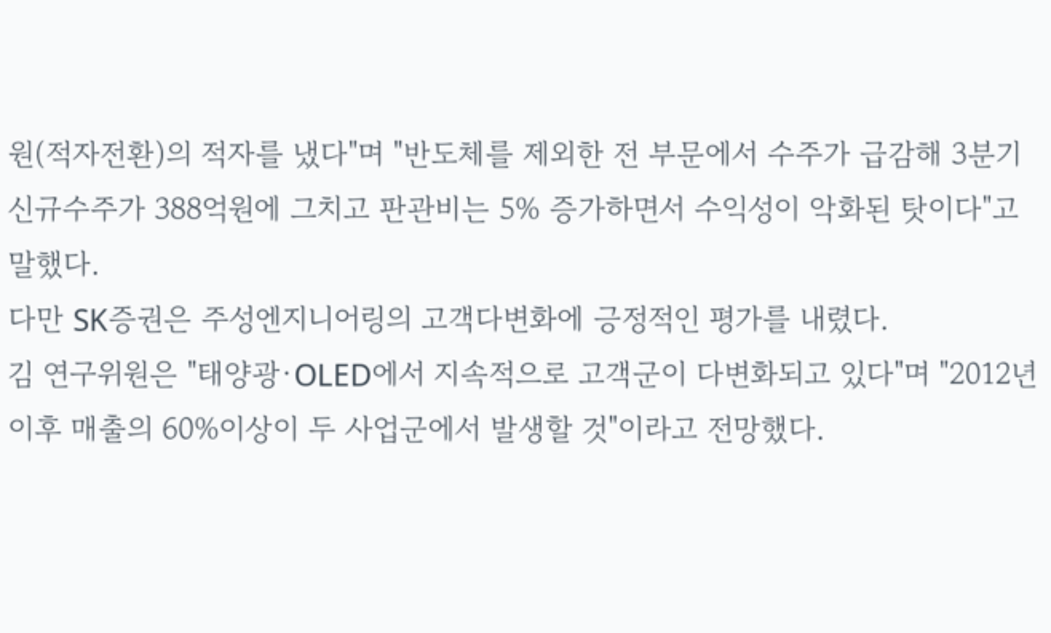원(적자전환)의 적자를 냈다"며 "반도체를 제외한 전 부문에서 수주가 급감해 3분기 신규수주가 388억원에 그치고 판관비는 5% 증가하면서 수익성이 악화된 탓이다"고 말했다.
다만 SK증권은 주성엔지니어링의 고객다변화에 긍정적인 평가를 내렸다.
김 연구위원은 "태양광·OLED에서 지속적으로 고객군이 다변화되고 있다"며 "2012년 이후 매출의 60%이상이 두 사업군에서 발생할 것"이라고 전망했다.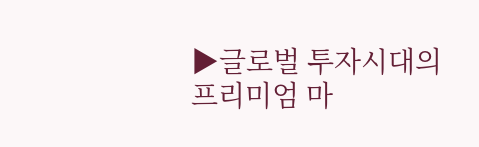▶글로벌 투자시대의 프리미엄 마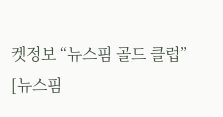켓정보 “뉴스핌 골드 클럽”
[뉴스핌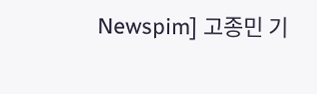Newspim] 고종민 기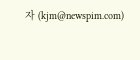자 (kjm@newspim.com)